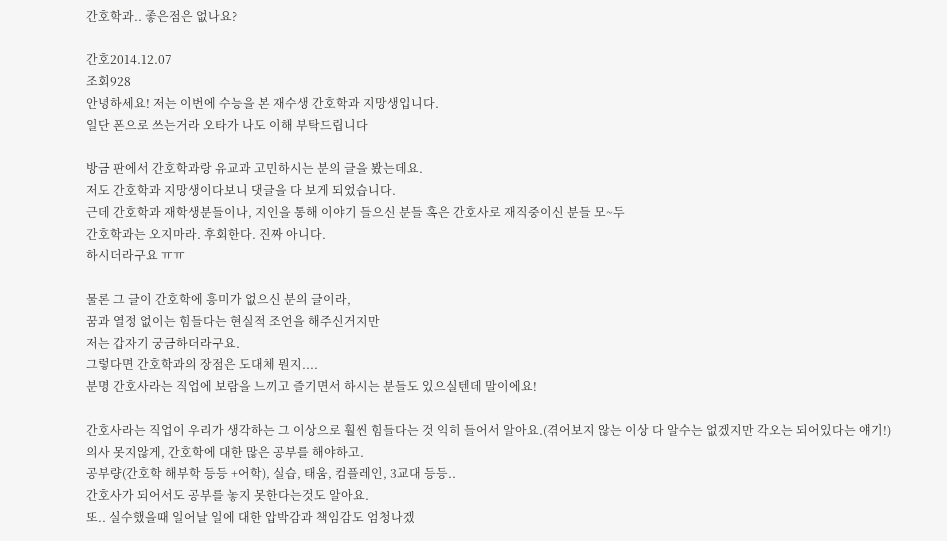간호학과.. 좋은점은 없나요?

간호2014.12.07
조회928
안녕하세요! 저는 이번에 수능을 본 재수생 간호학과 지망생입니다.
일단 폰으로 쓰는거라 오타가 나도 이해 부탁드립니다

방금 판에서 간호학과랑 유교과 고민하시는 분의 글을 봤는데요.
저도 간호학과 지망생이다보니 댓글을 다 보게 되었습니다.
근데 간호학과 재학생분들이나, 지인을 통해 이야기 들으신 분들 혹은 간호사로 재직중이신 분들 모~두
간호학과는 오지마라. 후회한다. 진짜 아니다.
하시더라구요 ㅠㅠ

물론 그 글이 간호학에 흥미가 없으신 분의 글이라,
꿈과 열정 없이는 힘들다는 현실적 조언을 해주신거지만
저는 갑자기 궁금하더라구요.
그렇다면 간호학과의 장점은 도대체 뭔지....
분명 간호사라는 직업에 보람을 느끼고 즐기면서 하시는 분들도 있으실텐데 말이에요!

간호사라는 직업이 우리가 생각하는 그 이상으로 훨씬 힘들다는 것 익히 들어서 알아요.(겪어보지 않는 이상 다 알수는 없겠지만 각오는 되어있다는 얘기!)
의사 못지않게, 간호학에 대한 많은 공부를 해야하고.
공부량(간호학 해부학 등등 +어학), 실습, 태움, 컴플레인, 3교대 등등..
간호사가 되어서도 공부를 놓지 못한다는것도 알아요.
또.. 실수했을때 일어날 일에 대한 압박감과 책임감도 엄청나겠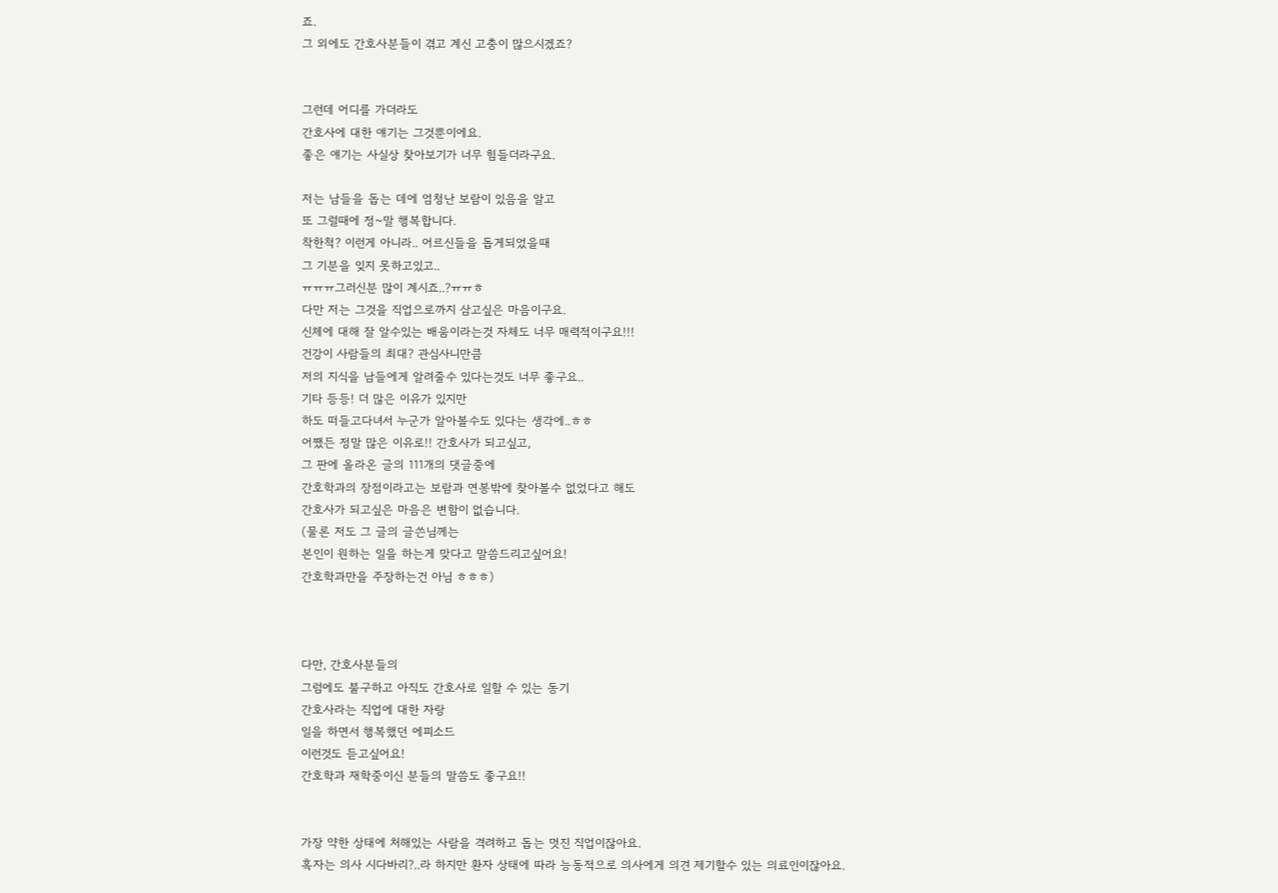죠.
그 외에도 간호사분들이 겪고 계신 고충이 많으시겠죠?


그런데 어디를 가더라도
간호사에 대한 얘기는 그것뿐이에요.
좋은 얘기는 사실상 찾아보기가 너무 힘들더라구요.

저는 남들을 돕는 데에 엄청난 보람이 있음을 알고
또 그럴때에 정~말 행복합니다.
착한척? 이런게 아니라.. 어르신들을 돕게되었을때
그 기분을 잊지 못하고있고..
ㅠㅠㅠ그러신분 많이 계시죠..?ㅠㅠㅎ
다만 저는 그것을 직업으로까지 삼고싶은 마음이구요.
신체에 대해 잘 알수있는 배움이라는것 자체도 너무 매력적이구요!!!
건강이 사람들의 최대? 관심사니만큼
저의 지식을 남들에게 알려줄수 있다는것도 너무 좋구요..
기타 등등! 더 많은 이유가 있지만
하도 떠들고다녀서 누군가 알아볼수도 있다는 생각에..ㅎㅎ
어쨌든 정말 많은 이유로!! 간호사가 되고싶고,
그 판에 올라온 글의 111개의 댓글중에
간호학과의 장점이라고는 보람과 연봉밖에 찾아볼수 없었다고 해도
간호사가 되고싶은 마음은 변함이 없습니다.
(물론 저도 그 글의 글쓴님께는
본인이 원하는 일을 하는게 맞다고 말씀드리고싶어요!
간호학과만을 주장하는건 아님 ㅎㅎㅎ)



다만, 간호사분들의
그럼에도 불구하고 아직도 간호사로 일할 수 있는 동기
간호사라는 직업에 대한 자랑
일을 하면서 행복했던 에피소드
이런것도 듣고싶어요!
간호학과 재학중이신 분들의 말씀도 좋구요!!


가장 약한 상태에 처해있는 사람을 격려하고 돕는 멋진 직업이잖아요.
혹자는 의사 시다바리?..라 하지만 환자 상태에 따라 능동적으로 의사에게 의견 제기할수 있는 의료인이잖아요.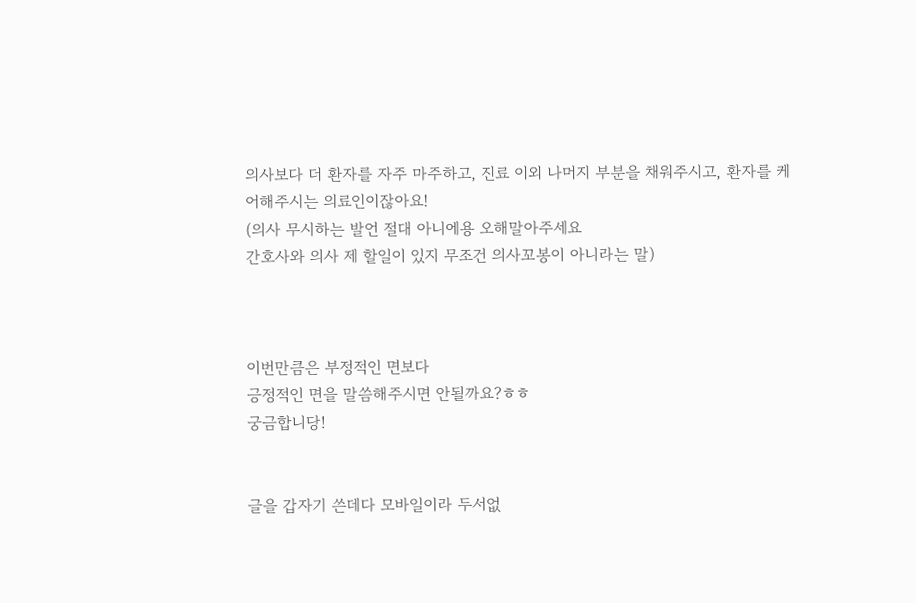의사보다 더 환자를 자주 마주하고, 진료 이외 나머지 부분을 채워주시고, 환자를 케어해주시는 의료인이잖아요!
(의사 무시하는 발언 절대 아니에용 오해말아주세요
간호사와 의사 제 할일이 있지 무조건 의사꼬봉이 아니라는 말)



이번만큼은 부정적인 면보다
긍정적인 면을 말씀해주시면 안될까요?ㅎㅎ
궁금합니당!


글을 갑자기 쓴데다 모바일이라 두서없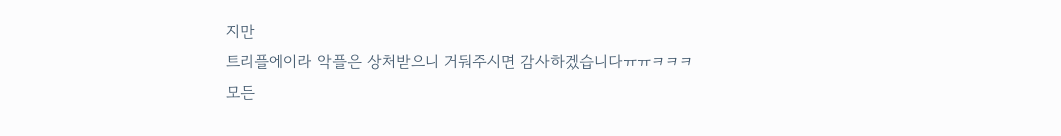지만
트리플에이라 악플은 상처받으니 거둬주시면 감사하겠습니다ㅠㅠㅋㅋㅋ
모든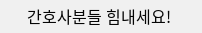간호사분들 힘내세요!